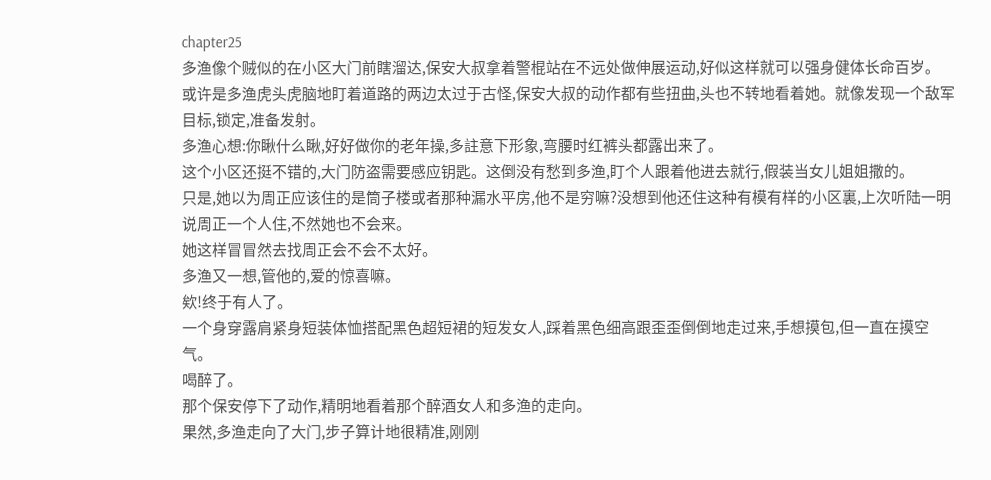chapter25
多渔像个贼似的在小区大门前瞎溜达,保安大叔拿着警棍站在不远处做伸展运动,好似这样就可以强身健体长命百岁。
或许是多渔虎头虎脑地盯着道路的两边太过于古怪,保安大叔的动作都有些扭曲,头也不转地看着她。就像发现一个敌军目标,锁定,准备发射。
多渔心想:你瞅什么瞅,好好做你的老年操,多註意下形象,弯腰时红裤头都露出来了。
这个小区还挺不错的,大门防盗需要感应钥匙。这倒没有愁到多渔,盯个人跟着他进去就行,假装当女儿姐姐撒的。
只是,她以为周正应该住的是筒子楼或者那种漏水平房,他不是穷嘛?没想到他还住这种有模有样的小区裏,上次听陆一明说周正一个人住,不然她也不会来。
她这样冒冒然去找周正会不会不太好。
多渔又一想,管他的,爱的惊喜嘛。
欸!终于有人了。
一个身穿露肩紧身短装体恤搭配黑色超短裙的短发女人,踩着黑色细高跟歪歪倒倒地走过来,手想摸包,但一直在摸空气。
喝醉了。
那个保安停下了动作,精明地看着那个醉酒女人和多渔的走向。
果然,多渔走向了大门,步子算计地很精准,刚刚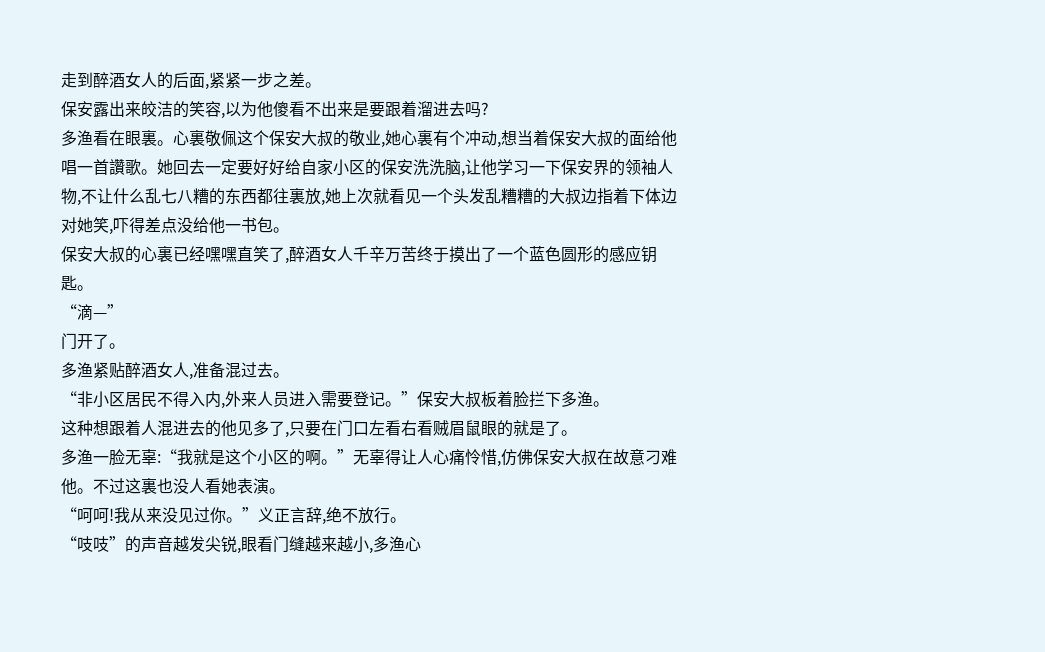走到醉酒女人的后面,紧紧一步之差。
保安露出来皎洁的笑容,以为他傻看不出来是要跟着溜进去吗?
多渔看在眼裏。心裏敬佩这个保安大叔的敬业,她心裏有个冲动,想当着保安大叔的面给他唱一首讚歌。她回去一定要好好给自家小区的保安洗洗脑,让他学习一下保安界的领袖人物,不让什么乱七八糟的东西都往裏放,她上次就看见一个头发乱糟糟的大叔边指着下体边对她笑,吓得差点没给他一书包。
保安大叔的心裏已经嘿嘿直笑了,醉酒女人千辛万苦终于摸出了一个蓝色圆形的感应钥匙。
“滴—”
门开了。
多渔紧贴醉酒女人,准备混过去。
“非小区居民不得入内,外来人员进入需要登记。”保安大叔板着脸拦下多渔。
这种想跟着人混进去的他见多了,只要在门口左看右看贼眉鼠眼的就是了。
多渔一脸无辜:“我就是这个小区的啊。”无辜得让人心痛怜惜,仿佛保安大叔在故意刁难他。不过这裏也没人看她表演。
“呵呵!我从来没见过你。”义正言辞,绝不放行。
“吱吱”的声音越发尖锐,眼看门缝越来越小,多渔心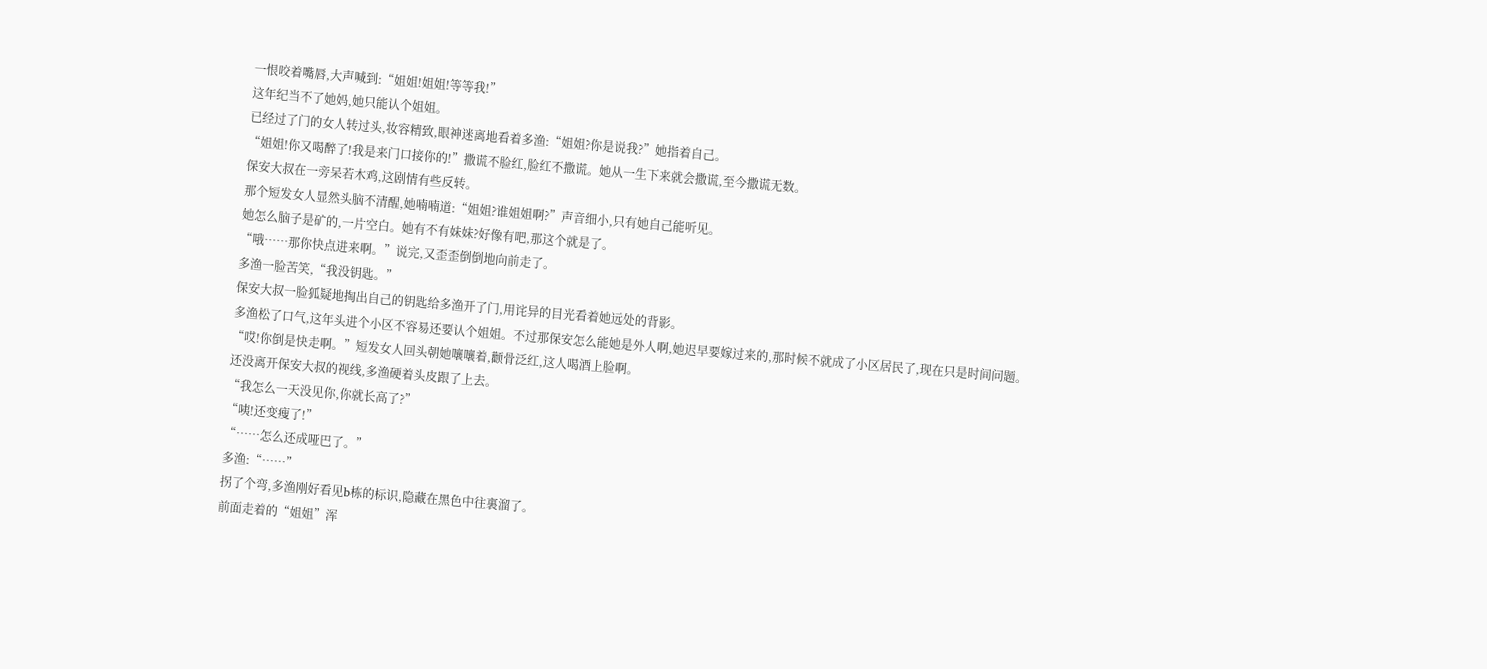一恨咬着嘴唇,大声喊到:“姐姐!姐姐!等等我!”
这年纪当不了她妈,她只能认个姐姐。
已经过了门的女人转过头,妆容精致,眼神迷离地看着多渔:“姐姐?你是说我?”她指着自己。
“姐姐!你又喝醉了!我是来门口接你的!”撒谎不脸红,脸红不撒谎。她从一生下来就会撒谎,至今撒谎无数。
保安大叔在一旁呆若木鸡,这剧情有些反转。
那个短发女人显然头脑不清醒,她喃喃道:“姐姐?谁姐姐啊?”声音细小,只有她自己能听见。
她怎么脑子是矿的,一片空白。她有不有妹妹?好像有吧,那这个就是了。
“哦……那你快点进来啊。”说完,又歪歪倒倒地向前走了。
多渔一脸苦笑,“我没钥匙。”
保安大叔一脸狐疑地掏出自己的钥匙给多渔开了门,用诧异的目光看着她远处的背影。
多渔松了口气,这年头进个小区不容易还要认个姐姐。不过那保安怎么能她是外人啊,她迟早要嫁过来的,那时候不就成了小区居民了,现在只是时间问题。
“哎!你倒是快走啊。”短发女人回头朝她嚷嚷着,颧骨泛红,这人喝酒上脸啊。
还没离开保安大叔的视线,多渔硬着头皮跟了上去。
“我怎么一天没见你,你就长高了?”
“咦!还变瘦了!”
“……怎么还成哑巴了。”
多渔:“……”
拐了个弯,多渔刚好看见b栋的标识,隐藏在黑色中往裏溜了。
前面走着的“姐姐”浑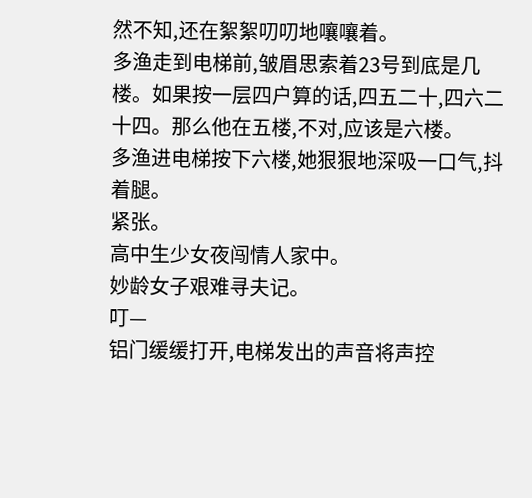然不知,还在絮絮叨叨地嚷嚷着。
多渔走到电梯前,皱眉思索着23号到底是几楼。如果按一层四户算的话,四五二十,四六二十四。那么他在五楼,不对,应该是六楼。
多渔进电梯按下六楼,她狠狠地深吸一口气,抖着腿。
紧张。
高中生少女夜闯情人家中。
妙龄女子艰难寻夫记。
叮—
铝门缓缓打开,电梯发出的声音将声控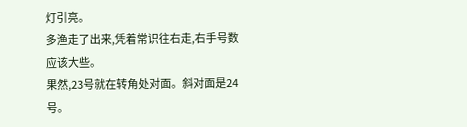灯引亮。
多渔走了出来,凭着常识往右走,右手号数应该大些。
果然,23号就在转角处对面。斜对面是24号。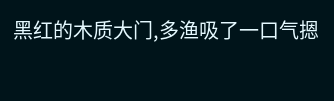黑红的木质大门,多渔吸了一口气摁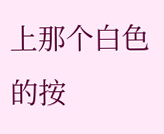上那个白色的按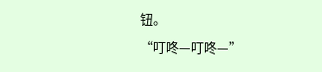钮。
“叮咚—叮咚—”